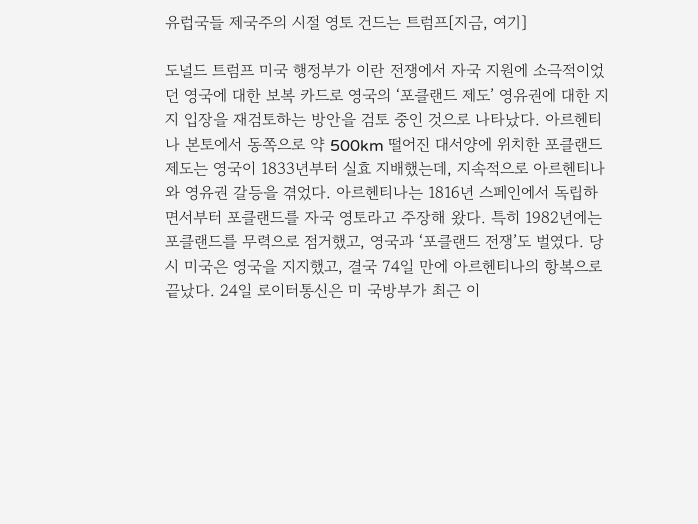유럽국들 제국주의 시절 영토 건드는 트럼프[지금, 여기]

도널드 트럼프 미국 행정부가 이란 전쟁에서 자국 지원에 소극적이었던 영국에 대한 보복 카드로 영국의 ‘포클랜드 제도’ 영유권에 대한 지지 입장을 재검토하는 방안을 검토 중인 것으로 나타났다. 아르헨티나 본토에서 동쪽으로 약 500km 떨어진 대서양에 위치한 포클랜드 제도는 영국이 1833년부터 실효 지배했는데, 지속적으로 아르헨티나와 영유권 갈등을 겪었다. 아르헨티나는 1816년 스페인에서 독립하면서부터 포클랜드를 자국 영토라고 주장해 왔다. 특히 1982년에는 포클랜드를 무력으로 점거했고, 영국과 ‘포클랜드 전쟁’도 벌였다. 당시 미국은 영국을 지지했고, 결국 74일 만에 아르헨티나의 항복으로 끝났다. 24일 로이터통신은 미 국방부가 최근 이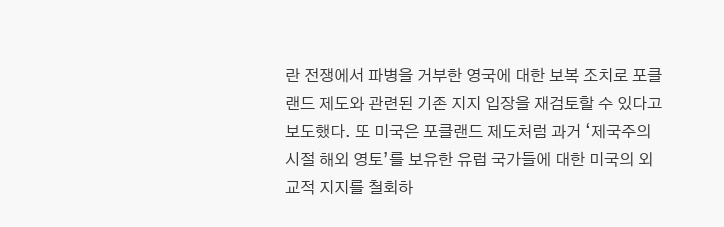란 전쟁에서 파병을 거부한 영국에 대한 보복 조치로 포클랜드 제도와 관련된 기존 지지 입장을 재검토할 수 있다고 보도했다. 또 미국은 포클랜드 제도처럼 과거 ‘제국주의 시절 해외 영토’를 보유한 유럽 국가들에 대한 미국의 외교적 지지를 철회하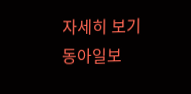자세히 보기
동아일보